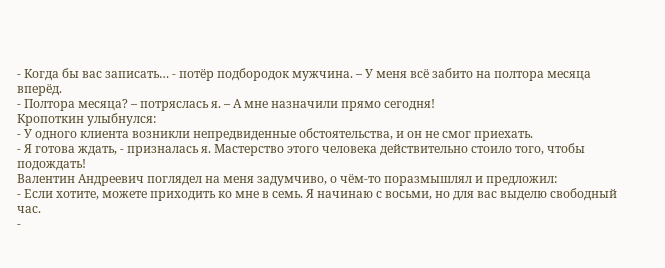- Когда бы вас записать… - потёр подбородок мужчина. – У меня всё забито на полтора месяца вперёд.
- Полтора месяца? – потряслась я. – А мне назначили прямо сегодня!
Кропоткин улыбнулся:
- У одного клиента возникли непредвиденные обстоятельства, и он не смог приехать.
- Я готова ждать, - призналась я. Мастерство этого человека действительно стоило того, чтобы подождать!
Валентин Андреевич поглядел на меня задумчиво, о чём-то поразмышлял и предложил:
- Если хотите, можете приходить ко мне в семь. Я начинаю с восьми, но для вас выделю свободный час.
-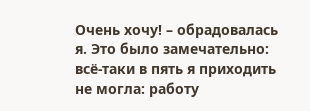Очень хочу! – обрадовалась я. Это было замечательно: всё-таки в пять я приходить не могла: работу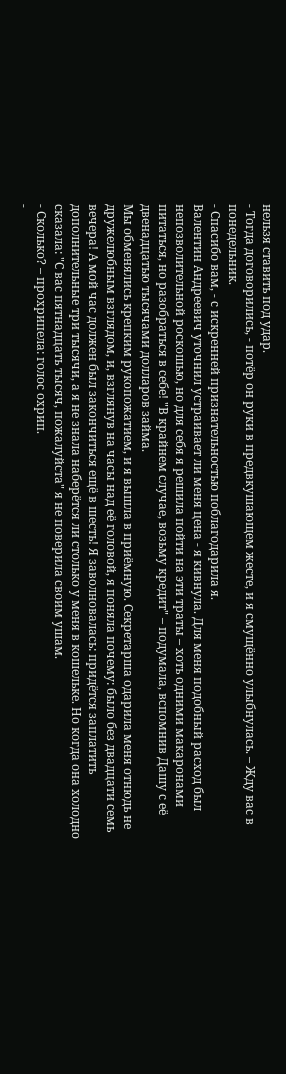нельзя ставить под удар.
- Тогда договорились, - потёр он руки в предвкушающем жесте, и я смущённо улыбнулась. – Жду вас в понедельник.
- Спасибо вам, - с искренней признательностью поблагодарила я.
Валентин Андреевич уточнил устраивает ли меня цена - я кивнула. Для меня подобный расход был непозволительной роскошью, но для себя я решила пойти на эти траты – хоть одними макаронами питаться, но разобраться в себе! "В крайнем случае, возьму кредит" – подумала, вспомнив Дашу с её двенадцатью тысячами долларов займа.
Мы обменялись крепким рукопожатием, и я вышла в приёмную. Секретарша одарила меня отнюдь не дружелюбным взглядом, и, взглянув на часы над её головой, я поняла почему: было без двадцати семь вечера! А мой час должен был закончиться ещё в шесть! Я заволновалась: придётся заплатить дополнительные три тысячи, а я не знала наберётся ли столько у меня в кошельке. Но когда она холодно сказала: "С вас пятнадцать тысяч, пожалуйста" я не поверила своим ушам.
- Сколько? – прохрипела: голос охрип.
-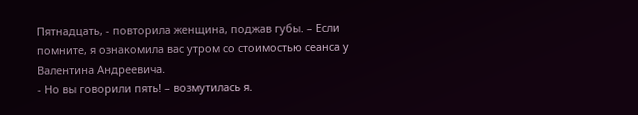Пятнадцать, - повторила женщина, поджав губы. – Если помните, я ознакомила вас утром со стоимостью сеанса у Валентина Андреевича.
- Но вы говорили пять! – возмутилась я.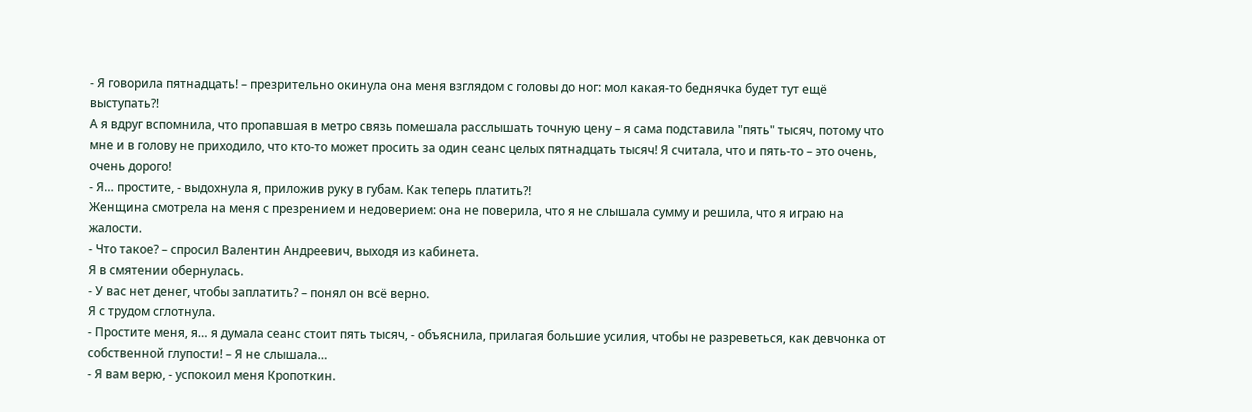- Я говорила пятнадцать! – презрительно окинула она меня взглядом с головы до ног: мол какая-то беднячка будет тут ещё выступать?!
А я вдруг вспомнила, что пропавшая в метро связь помешала расслышать точную цену – я сама подставила "пять" тысяч, потому что мне и в голову не приходило, что кто-то может просить за один сеанс целых пятнадцать тысяч! Я считала, что и пять-то – это очень, очень дорого!
- Я… простите, - выдохнула я, приложив руку в губам. Как теперь платить?!
Женщина смотрела на меня с презрением и недоверием: она не поверила, что я не слышала сумму и решила, что я играю на жалости.
- Что такое? – спросил Валентин Андреевич, выходя из кабинета.
Я в смятении обернулась.
- У вас нет денег, чтобы заплатить? – понял он всё верно.
Я с трудом сглотнула.
- Простите меня, я… я думала сеанс стоит пять тысяч, - объяснила, прилагая большие усилия, чтобы не разреветься, как девчонка от собственной глупости! – Я не слышала…
- Я вам верю, - успокоил меня Кропоткин.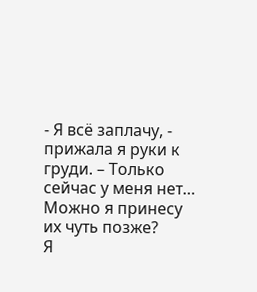- Я всё заплачу, - прижала я руки к груди. – Только сейчас у меня нет… Можно я принесу их чуть позже?
Я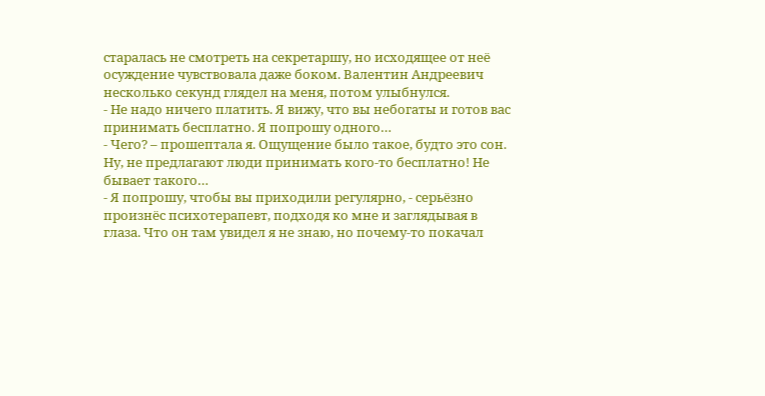старалась не смотреть на секретаршу, но исходящее от неё осуждение чувствовала даже боком. Валентин Андреевич несколько секунд глядел на меня, потом улыбнулся.
- Не надо ничего платить. Я вижу, что вы небогаты и готов вас принимать бесплатно. Я попрошу одного…
- Чего? – прошептала я. Ощущение было такое, будто это сон. Ну, не предлагают люди принимать кого-то бесплатно! Не бывает такого…
- Я попрошу, чтобы вы приходили регулярно, - серьёзно произнёс психотерапевт, подходя ко мне и заглядывая в глаза. Что он там увидел я не знаю, но почему-то покачал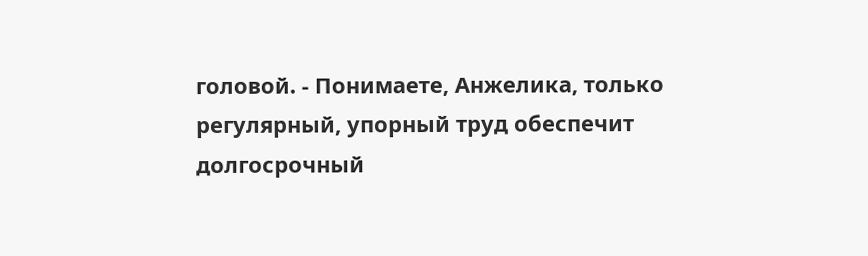головой. - Понимаете, Анжелика, только регулярный, упорный труд обеспечит долгосрочный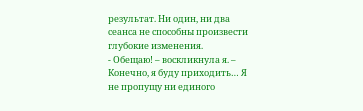результат. Ни один, ни два сеанса не способны произвести глубокие изменения.
- Обещаю! – воскликнула я. – Конечно, я буду приходить… Я не пропущу ни единого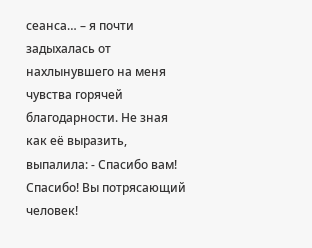сеанса… – я почти задыхалась от нахлынувшего на меня чувства горячей благодарности. Не зная как её выразить, выпалила: - Спасибо вам! Спасибо! Вы потрясающий человек!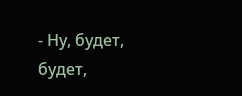- Ну, будет, будет,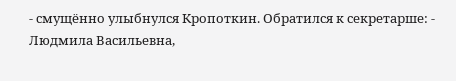- смущённо улыбнулся Кропоткин. Обратился к секретарше: - Людмила Васильевна,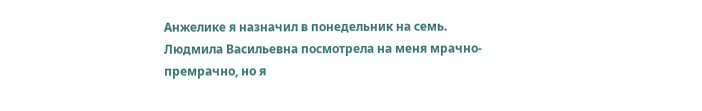Анжелике я назначил в понедельник на семь.
Людмила Васильевна посмотрела на меня мрачно-премрачно, но я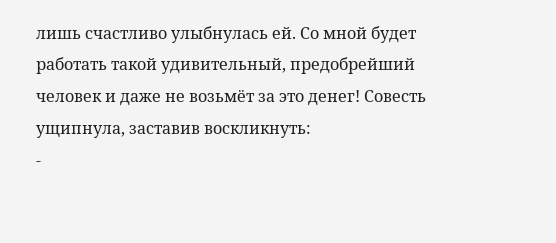лишь счастливо улыбнулась ей. Со мной будет работать такой удивительный, предобрейший человек и даже не возьмёт за это денег! Совесть ущипнула, заставив воскликнуть:
-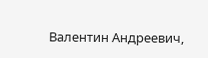Валентин Андреевич,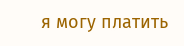я могу платить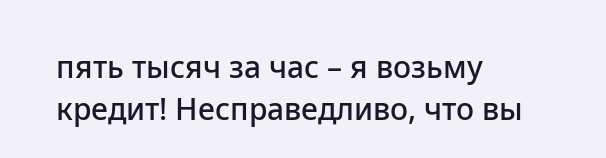пять тысяч за час – я возьму кредит! Несправедливо, что вы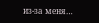из-за меня…